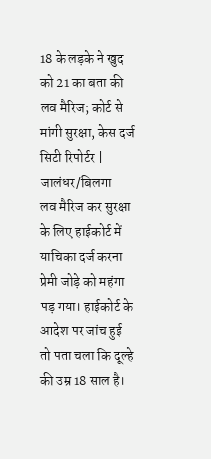18 के लड़के ने खुद को 21 का बता की लव मैरिज; कोर्ट से मांगी सुरक्षा, केस दर्ज
सिटी रिपोर्टर | जालंधर/बिलगा
लव मैरिज कर सुरक्षा के लिए हाईकोर्ट में याचिका दर्ज करना प्रेमी जोड़े को महंगा पड़ गया। हाईकोर्ट के आदेश पर जांच हुई तो पता चला कि दूल्हे की उम्र 18 साल है।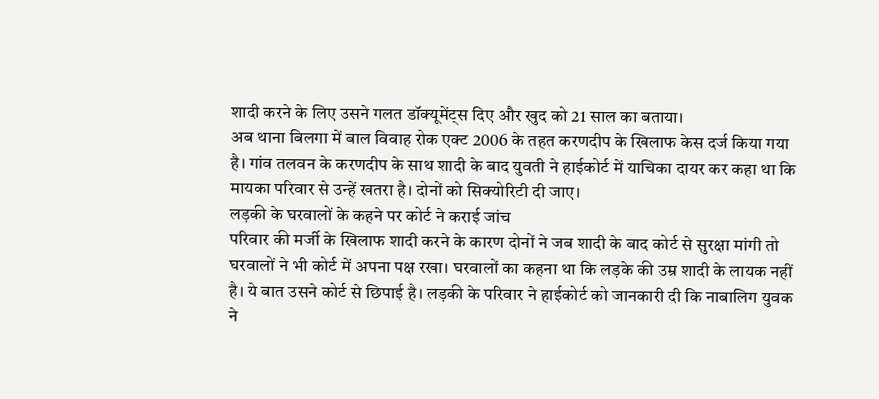शादी करने के लिए उसने गलत डॉक्यूमेंट्स दिए और खुद को 21 साल का बताया।
अब थाना बिलगा में बाल विवाह रोक एक्ट 2006 के तहत करणदीप के खिलाफ केस दर्ज किया गया है। गांव तलवन के करणदीप के साथ शादी के बाद युवती ने हाईकोर्ट में याचिका दायर कर कहा था कि मायका परिवार से उन्हें खतरा है। दोनों को सिक्योरिटी दी जाए।
लड़की के घरवालों के कहने पर कोर्ट ने कराई जांच
परिवार की मर्जी के खिलाफ शादी करने के कारण दोनों ने जब शादी के बाद कोर्ट से सुरक्षा मांगी तो घरवालों ने भी कोर्ट में अपना पक्ष रखा। घरवालों का कहना था कि लड़के की उम्र शादी के लायक नहीं है। ये बात उसने कोर्ट से छिपाई है। लड़की के परिवार ने हाईकोर्ट को जानकारी दी कि नाबालिग युवक ने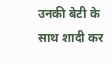उनकी बेटी के साथ शादी कर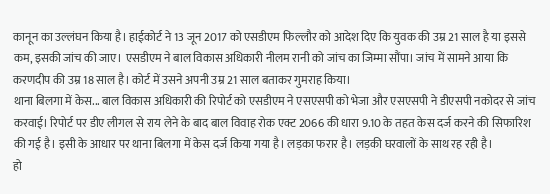कानून का उल्लंघन किया है। हाईकोर्ट ने 13 जून 2017 को एसडीएम फिल्लौर को आदेश दिए कि युवक की उम्र 21 साल है या इससे कम, इसकी जांच की जाए। एसडीएम ने बाल विकास अधिकारी नीलम रानी को जांच का जिम्मा सौंपा। जांच में सामने आया कि करणदीप की उम्र 18 साल है। कोर्ट में उसने अपनी उम्र 21 साल बताकर गुमराह किया।
थाना बिलगा में केस... बाल विकास अधिकारी की रिपोर्ट को एसडीएम ने एसएसपी को भेजा और एसएसपी ने डीएसपी नकोदर से जांच करवाई। रिपोर्ट पर डीए लीगल से राय लेने के बाद बाल विवाह रोक एक्ट 2066 की धारा 9.10 के तहत केस दर्ज करने की सिफारिश की गई है। इसी के आधार पर थाना बिलगा में केस दर्ज किया गया है। लड़का फरार है। लड़की घरवालों के साथ रह रही है।
हो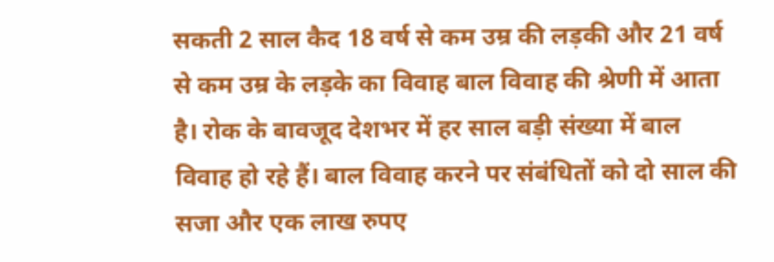सकती 2 साल कैद 18 वर्ष से कम उम्र की लड़की और 21 वर्ष से कम उम्र के लड़के का विवाह बाल विवाह की श्रेणी में आता है। रोक के बावजूद देशभर में हर साल बड़ी संख्या में बाल विवाह हो रहे हैं। बाल विवाह करने पर संबंधितों को दो साल की सजा और एक लाख रुपए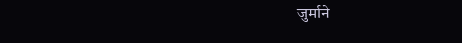जुर्माने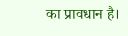का प्रावधान है।